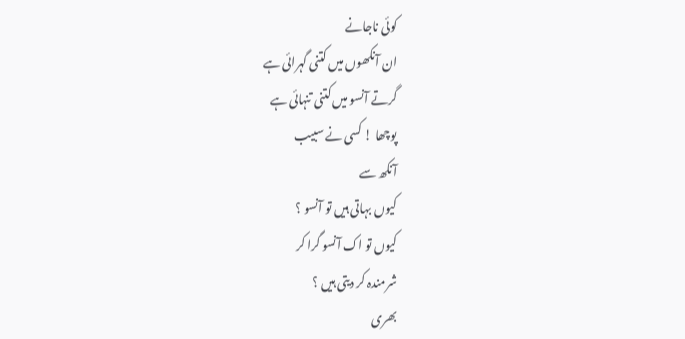کوئی ناجانے
ان آنکھوں میں کتنی گہرائی ہے
گرتے آنسو میں کتنی تنہائی ہے
پوچھا ! کسی نے سبیب
آنکھ سے
کیوں بہاتی ہیں تو آنسو ؟
کیوں تو اک آنسو گرا کر
شرمندہ کر دیتی ہیں ؟
بھری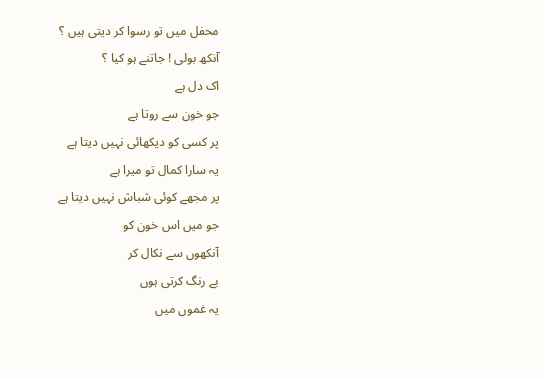محفل میں تو رسوا کر دیتی ہیں ؟
آنکھ بولی ! جاتنے ہو کیا ؟
اک دل ہے
جو خون سے روتا ہے
پر کسی کو دیکھائی نہیں دیتا ہے
یہ سارا کمال تو میرا ہے
پر مجھے کوئی شباش نہیں دیتا ہے
جو میں اس خون کو
آنکھوں سے نکال کر
بے رنگ کرتی ہوں
یہ غموں میں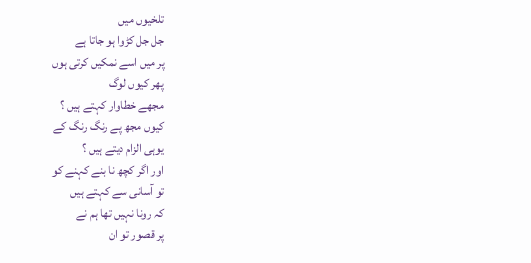تلخیوں میں
جل جل کڑوا ہو جاتا ہے
پر میں اسے نمکیں کرتی ہوں
پھر کیوں لوگ
مجھے خطاوار کہتے ہیں ؟
کیوں مجھ پے رنگ رنگ کے
یوہی الزام دیتے ہیں ؟
اور اگر کچھ نا بنے کہنے کو
تو آسانی سے کہتے ہیں
کہ رونا نہیں تھا ہم نے
پر قصور تو ان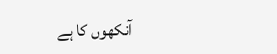آنکھوں کا ہے